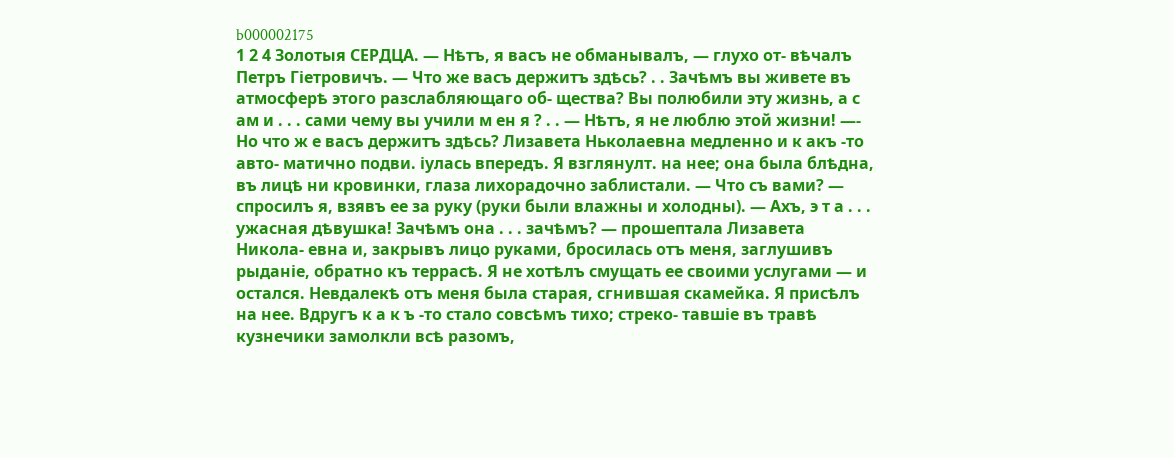b000002175
1 2 4 Золотыя СЕРДЦА. — Нѣтъ, я васъ не обманывалъ, — глухо от- вѣчалъ Петръ Гіетровичъ. — Что же васъ держитъ здѣсь? . . Зачѣмъ вы живете въ атмосферѣ этого разслабляющаго об- щества? Вы полюбили эту жизнь, а с ам и . . . сами чему вы учили м ен я ? . . — Нѣтъ, я не люблю этой жизни! —- Но что ж е васъ держитъ здѣсь? Лизавета Ньколаевна медленно и к акъ -то авто- матично подви. іулась впередъ. Я взглянулт. на нее; она была блѣдна, въ лицѣ ни кровинки, глаза лихорадочно заблистали. — Что съ вами? — спросилъ я, взявъ ее за руку (руки были влажны и холодны). — Ахъ, э т а . . . ужасная дѣвушка! Зачѣмъ она . . . зачѣмъ? — прошептала Лизавета Никола- евна и, закрывъ лицо руками, бросилась отъ меня, заглушивъ рыданіе, обратно къ террасѣ. Я не хотѣлъ смущать ее своими услугами — и остался. Невдалекѣ отъ меня была старая, сгнившая скамейка. Я присѣлъ на нее. Вдругъ к а к ъ -то стало совсѣмъ тихо; стреко- тавшіе въ травѣ кузнечики замолкли всѣ разомъ,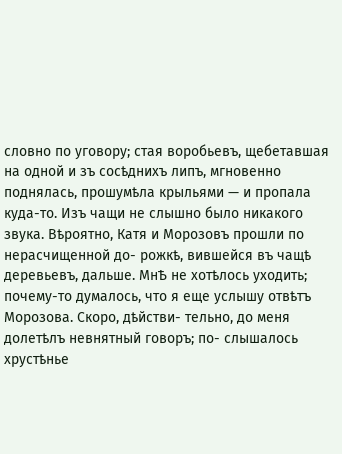словно по уговору; стая воробьевъ, щебетавшая на одной и зъ сосѣднихъ липъ, мгновенно поднялась, прошумѣла крыльями — и пропала куда-то. Изъ чащи не слышно было никакого звука. Вѣроятно, Катя и Морозовъ прошли по нерасчищенной до- рожкѣ, вившейся въ чащѣ деревьевъ, дальше. МнѢ не хотѣлось уходить; почему-то думалось, что я еще услышу отвѣтъ Морозова. Скоро, дѣйстви- тельно, до меня долетѣлъ невнятный говоръ; по- слышалось хрустѣнье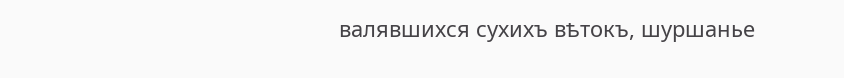валявшихся сухихъ вѣтокъ, шуршанье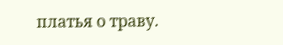платья о траву.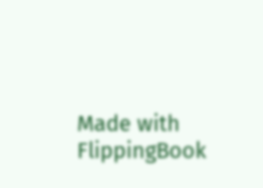Made with FlippingBook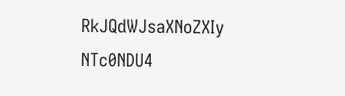RkJQdWJsaXNoZXIy NTc0NDU4